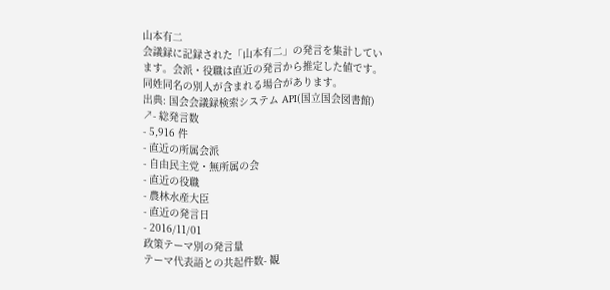山本有二
会議録に記録された「山本有二」の発言を集計しています。会派・役職は直近の発言から推定した値です。同姓同名の別人が含まれる場合があります。
出典: 国会会議録検索システム API(国立国会図書館) ↗- 総発言数
- 5,916 件
- 直近の所属会派
- 自由民主党・無所属の会
- 直近の役職
- 農林水産大臣
- 直近の発言日
- 2016/11/01
政策テーマ別の発言量
テーマ代表語との共起件数- 観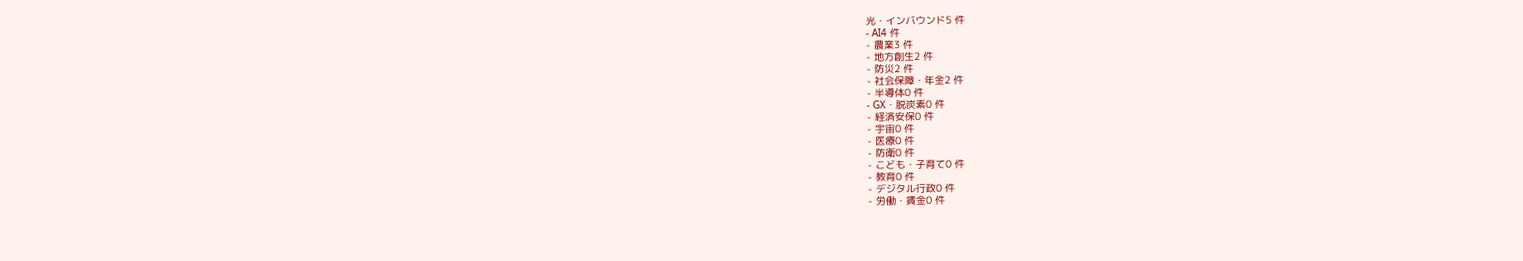光・インバウンド5 件
- AI4 件
- 農業3 件
- 地方創生2 件
- 防災2 件
- 社会保障・年金2 件
- 半導体0 件
- GX・脱炭素0 件
- 経済安保0 件
- 宇宙0 件
- 医療0 件
- 防衛0 件
- こども・子育て0 件
- 教育0 件
- デジタル行政0 件
- 労働・賃金0 件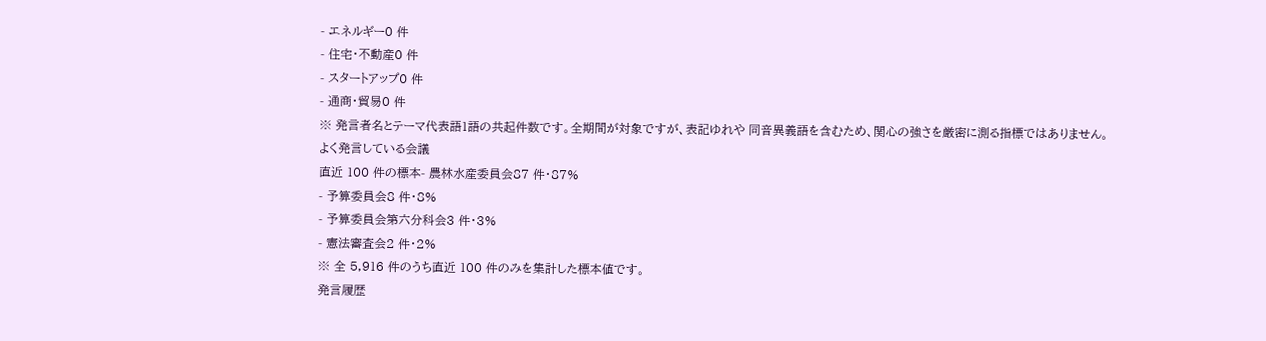- エネルギー0 件
- 住宅・不動産0 件
- スタートアップ0 件
- 通商・貿易0 件
※ 発言者名とテーマ代表語1語の共起件数です。全期間が対象ですが、表記ゆれや 同音異義語を含むため、関心の強さを厳密に測る指標ではありません。
よく発言している会議
直近 100 件の標本- 農林水産委員会87 件・87%
- 予算委員会8 件・8%
- 予算委員会第六分科会3 件・3%
- 憲法審査会2 件・2%
※ 全 5,916 件のうち直近 100 件のみを集計した標本値です。
発言履歴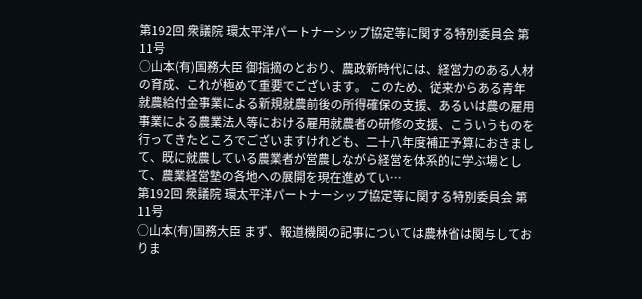第192回 衆議院 環太平洋パートナーシップ協定等に関する特別委員会 第11号
○山本(有)国務大臣 御指摘のとおり、農政新時代には、経営力のある人材の育成、これが極めて重要でございます。 このため、従来からある青年就農給付金事業による新規就農前後の所得確保の支援、あるいは農の雇用事業による農業法人等における雇用就農者の研修の支援、こういうものを行ってきたところでございますけれども、二十八年度補正予算におきまして、既に就農している農業者が営農しながら経営を体系的に学ぶ場として、農業経営塾の各地への展開を現在進めてい…
第192回 衆議院 環太平洋パートナーシップ協定等に関する特別委員会 第11号
○山本(有)国務大臣 まず、報道機関の記事については農林省は関与しておりま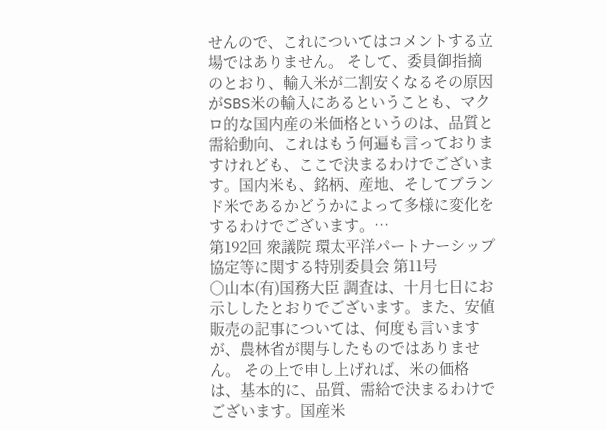せんので、これについてはコメントする立場ではありません。 そして、委員御指摘のとおり、輸入米が二割安くなるその原因がSBS米の輸入にあるということも、マクロ的な国内産の米価格というのは、品質と需給動向、これはもう何遍も言っておりますけれども、ここで決まるわけでございます。国内米も、銘柄、産地、そしてブランド米であるかどうかによって多様に変化をするわけでございます。…
第192回 衆議院 環太平洋パートナーシップ協定等に関する特別委員会 第11号
○山本(有)国務大臣 調査は、十月七日にお示ししたとおりでございます。また、安値販売の記事については、何度も言いますが、農林省が関与したものではありません。 その上で申し上げれば、米の価格は、基本的に、品質、需給で決まるわけでございます。国産米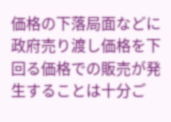価格の下落局面などに政府売り渡し価格を下回る価格での販売が発生することは十分ご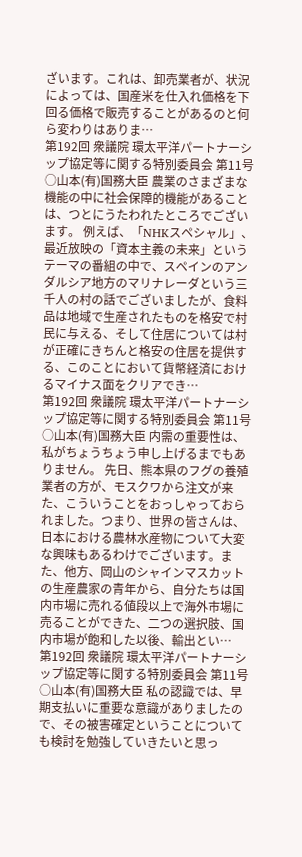ざいます。これは、卸売業者が、状況によっては、国産米を仕入れ価格を下回る価格で販売することがあるのと何ら変わりはありま…
第192回 衆議院 環太平洋パートナーシップ協定等に関する特別委員会 第11号
○山本(有)国務大臣 農業のさまざまな機能の中に社会保障的機能があることは、つとにうたわれたところでございます。 例えば、「NHKスペシャル」、最近放映の「資本主義の未来」というテーマの番組の中で、スペインのアンダルシア地方のマリナレーダという三千人の村の話でございましたが、食料品は地域で生産されたものを格安で村民に与える、そして住居については村が正確にきちんと格安の住居を提供する、このことにおいて貨幣経済におけるマイナス面をクリアでき…
第192回 衆議院 環太平洋パートナーシップ協定等に関する特別委員会 第11号
○山本(有)国務大臣 内需の重要性は、私がちょうちょう申し上げるまでもありません。 先日、熊本県のフグの養殖業者の方が、モスクワから注文が来た、こういうことをおっしゃっておられました。つまり、世界の皆さんは、日本における農林水産物について大変な興味もあるわけでございます。また、他方、岡山のシャインマスカットの生産農家の青年から、自分たちは国内市場に売れる値段以上で海外市場に売ることができた、二つの選択肢、国内市場が飽和した以後、輸出とい…
第192回 衆議院 環太平洋パートナーシップ協定等に関する特別委員会 第11号
○山本(有)国務大臣 私の認識では、早期支払いに重要な意識がありましたので、その被害確定ということについても検討を勉強していきたいと思っ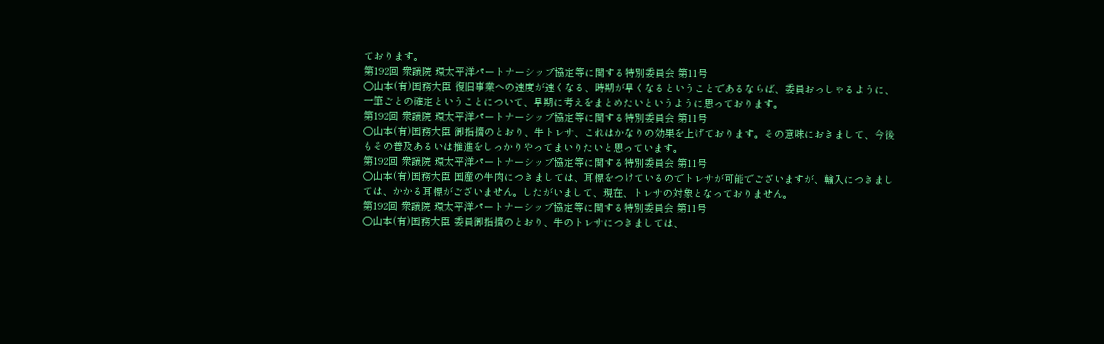ております。
第192回 衆議院 環太平洋パートナーシップ協定等に関する特別委員会 第11号
○山本(有)国務大臣 復旧事業への速度が速くなる、時期が早くなるということであるならば、委員おっしゃるように、一筆ごとの確定ということについて、早期に考えをまとめたいというように思っております。
第192回 衆議院 環太平洋パートナーシップ協定等に関する特別委員会 第11号
○山本(有)国務大臣 御指摘のとおり、牛トレサ、これはかなりの効果を上げております。その意味におきまして、今後もその普及あるいは推進をしっかりやってまいりたいと思っています。
第192回 衆議院 環太平洋パートナーシップ協定等に関する特別委員会 第11号
○山本(有)国務大臣 国産の牛肉につきましては、耳標をつけているのでトレサが可能でございますが、輸入につきましては、かかる耳標がございません。したがいまして、現在、トレサの対象となっておりません。
第192回 衆議院 環太平洋パートナーシップ協定等に関する特別委員会 第11号
○山本(有)国務大臣 委員御指摘のとおり、牛のトレサにつきましては、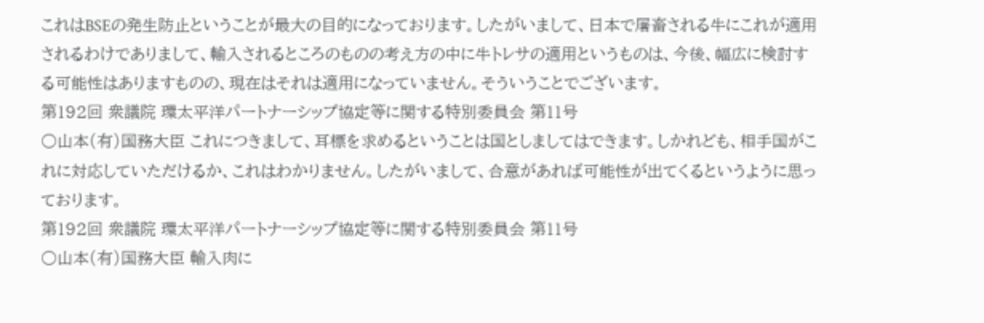これはBSEの発生防止ということが最大の目的になっております。したがいまして、日本で屠畜される牛にこれが適用されるわけでありまして、輸入されるところのものの考え方の中に牛トレサの適用というものは、今後、幅広に検討する可能性はありますものの、現在はそれは適用になっていません。そういうことでございます。
第192回 衆議院 環太平洋パートナーシップ協定等に関する特別委員会 第11号
○山本(有)国務大臣 これにつきまして、耳標を求めるということは国としましてはできます。しかれども、相手国がこれに対応していただけるか、これはわかりません。したがいまして、合意があれば可能性が出てくるというように思っております。
第192回 衆議院 環太平洋パートナーシップ協定等に関する特別委員会 第11号
○山本(有)国務大臣 輸入肉に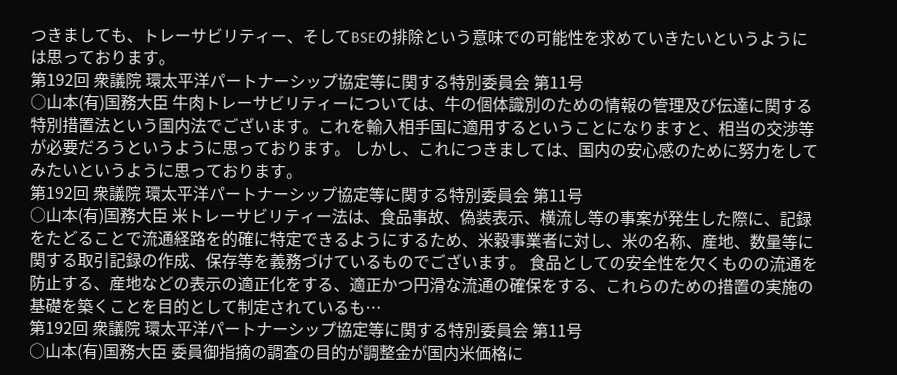つきましても、トレーサビリティー、そしてBSEの排除という意味での可能性を求めていきたいというようには思っております。
第192回 衆議院 環太平洋パートナーシップ協定等に関する特別委員会 第11号
○山本(有)国務大臣 牛肉トレーサビリティーについては、牛の個体識別のための情報の管理及び伝達に関する特別措置法という国内法でございます。これを輸入相手国に適用するということになりますと、相当の交渉等が必要だろうというように思っております。 しかし、これにつきましては、国内の安心感のために努力をしてみたいというように思っております。
第192回 衆議院 環太平洋パートナーシップ協定等に関する特別委員会 第11号
○山本(有)国務大臣 米トレーサビリティー法は、食品事故、偽装表示、横流し等の事案が発生した際に、記録をたどることで流通経路を的確に特定できるようにするため、米穀事業者に対し、米の名称、産地、数量等に関する取引記録の作成、保存等を義務づけているものでございます。 食品としての安全性を欠くものの流通を防止する、産地などの表示の適正化をする、適正かつ円滑な流通の確保をする、これらのための措置の実施の基礎を築くことを目的として制定されているも…
第192回 衆議院 環太平洋パートナーシップ協定等に関する特別委員会 第11号
○山本(有)国務大臣 委員御指摘の調査の目的が調整金が国内米価格に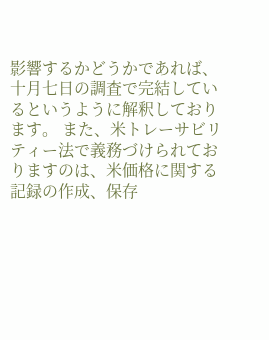影響するかどうかであれば、十月七日の調査で完結しているというように解釈しております。 また、米トレーサビリティー法で義務づけられておりますのは、米価格に関する記録の作成、保存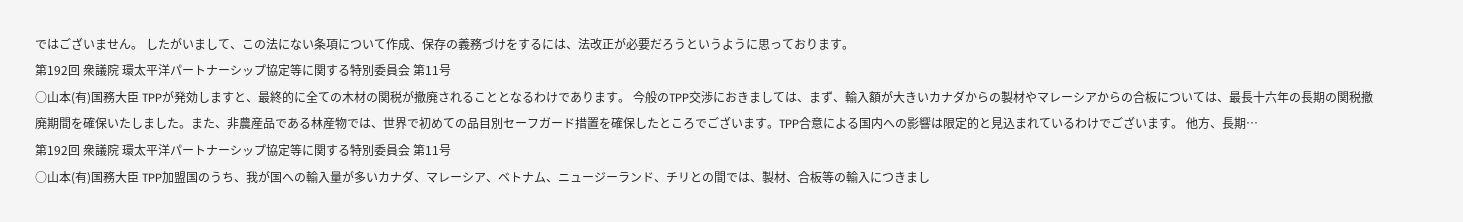ではございません。 したがいまして、この法にない条項について作成、保存の義務づけをするには、法改正が必要だろうというように思っております。
第192回 衆議院 環太平洋パートナーシップ協定等に関する特別委員会 第11号
○山本(有)国務大臣 TPPが発効しますと、最終的に全ての木材の関税が撤廃されることとなるわけであります。 今般のTPP交渉におきましては、まず、輸入額が大きいカナダからの製材やマレーシアからの合板については、最長十六年の長期の関税撤廃期間を確保いたしました。また、非農産品である林産物では、世界で初めての品目別セーフガード措置を確保したところでございます。TPP合意による国内への影響は限定的と見込まれているわけでございます。 他方、長期…
第192回 衆議院 環太平洋パートナーシップ協定等に関する特別委員会 第11号
○山本(有)国務大臣 TPP加盟国のうち、我が国への輸入量が多いカナダ、マレーシア、ベトナム、ニュージーランド、チリとの間では、製材、合板等の輸入につきまし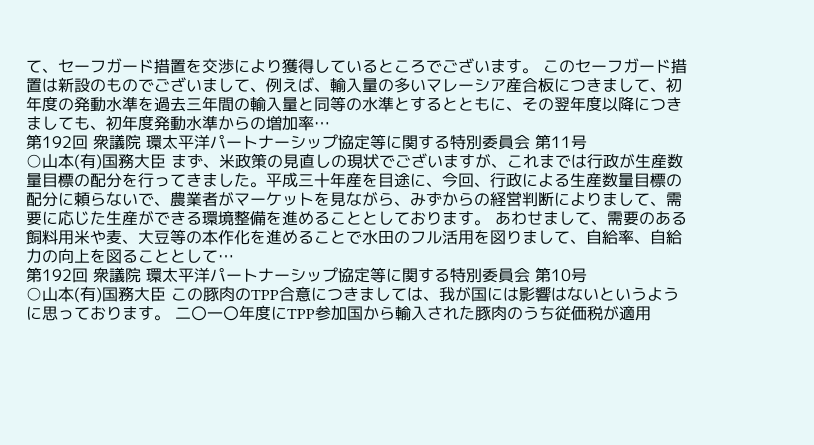て、セーフガード措置を交渉により獲得しているところでございます。 このセーフガード措置は新設のものでございまして、例えば、輸入量の多いマレーシア産合板につきまして、初年度の発動水準を過去三年間の輸入量と同等の水準とするとともに、その翌年度以降につきましても、初年度発動水準からの増加率…
第192回 衆議院 環太平洋パートナーシップ協定等に関する特別委員会 第11号
○山本(有)国務大臣 まず、米政策の見直しの現状でございますが、これまでは行政が生産数量目標の配分を行ってきました。平成三十年産を目途に、今回、行政による生産数量目標の配分に頼らないで、農業者がマーケットを見ながら、みずからの経営判断によりまして、需要に応じた生産ができる環境整備を進めることとしております。 あわせまして、需要のある飼料用米や麦、大豆等の本作化を進めることで水田のフル活用を図りまして、自給率、自給力の向上を図ることとして…
第192回 衆議院 環太平洋パートナーシップ協定等に関する特別委員会 第10号
○山本(有)国務大臣 この豚肉のTPP合意につきましては、我が国には影響はないというように思っております。 二〇一〇年度にTPP参加国から輸入された豚肉のうち従価税が適用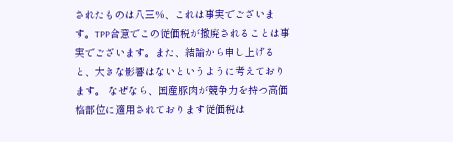されたものは八三%、これは事実でございます。TPP合意でこの従価税が撤廃されることは事実でございます。また、結論から申し上げると、大きな影響はないというように考えております。 なぜなら、国産豚肉が競争力を持つ高価格部位に適用されております従価税は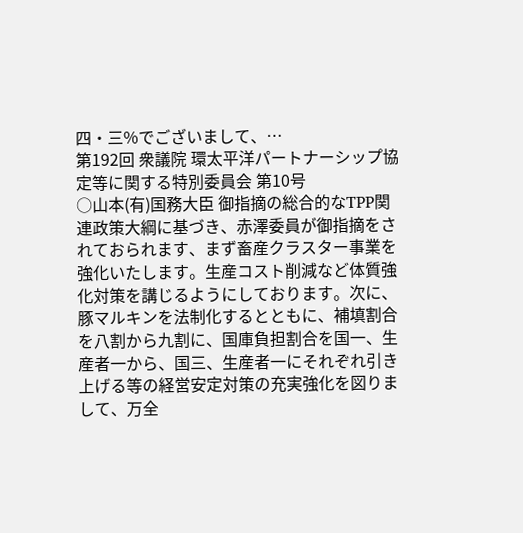四・三%でございまして、…
第192回 衆議院 環太平洋パートナーシップ協定等に関する特別委員会 第10号
○山本(有)国務大臣 御指摘の総合的なTPP関連政策大綱に基づき、赤澤委員が御指摘をされておられます、まず畜産クラスター事業を強化いたします。生産コスト削減など体質強化対策を講じるようにしております。次に、豚マルキンを法制化するとともに、補填割合を八割から九割に、国庫負担割合を国一、生産者一から、国三、生産者一にそれぞれ引き上げる等の経営安定対策の充実強化を図りまして、万全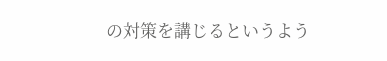の対策を講じるというよう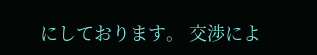にしております。 交渉によ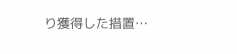り獲得した措置…